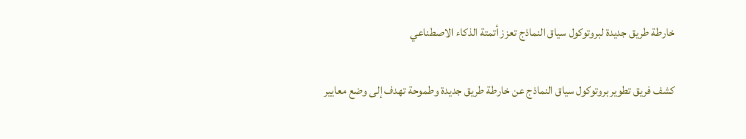خارطة طريق جديدة لبروتوكول سياق النماذج تعزز أتمتة الذكاء الاصطناعي

كشف فريق تطوير بروتوكول سياق النماذج عن خارطة طريق جديدة وطموحة تهدف إلى وضع معايير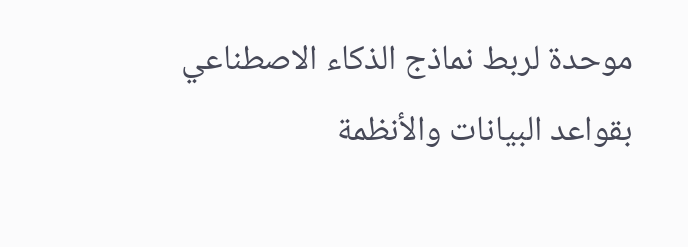موحدة لربط نماذج الذكاء الاصطناعي بقواعد البيانات والأنظمة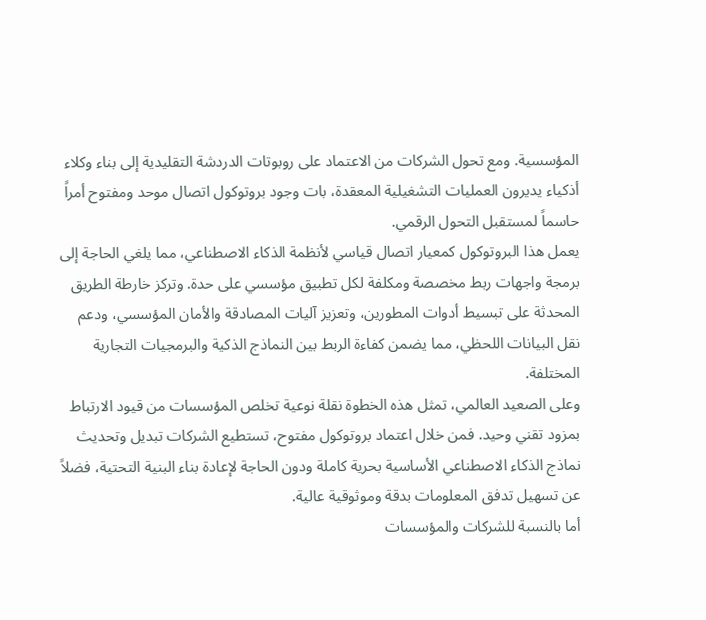المؤسسية. ومع تحول الشركات من الاعتماد على روبوتات الدردشة التقليدية إلى بناء وكلاء أذكياء يديرون العمليات التشغيلية المعقدة، بات وجود بروتوكول اتصال موحد ومفتوح أمراً حاسماً لمستقبل التحول الرقمي.
يعمل هذا البروتوكول كمعيار اتصال قياسي لأنظمة الذكاء الاصطناعي، مما يلغي الحاجة إلى برمجة واجهات ربط مخصصة ومكلفة لكل تطبيق مؤسسي على حدة. وتركز خارطة الطريق المحدثة على تبسيط أدوات المطورين، وتعزيز آليات المصادقة والأمان المؤسسي، ودعم نقل البيانات اللحظي، مما يضمن كفاءة الربط بين النماذج الذكية والبرمجيات التجارية المختلفة.
وعلى الصعيد العالمي، تمثل هذه الخطوة نقلة نوعية تخلص المؤسسات من قيود الارتباط بمزود تقني وحيد. فمن خلال اعتماد بروتوكول مفتوح، تستطيع الشركات تبديل وتحديث نماذج الذكاء الاصطناعي الأساسية بحرية كاملة ودون الحاجة لإعادة بناء البنية التحتية، فضلاً عن تسهيل تدفق المعلومات بدقة وموثوقية عالية.
أما بالنسبة للشركات والمؤسسات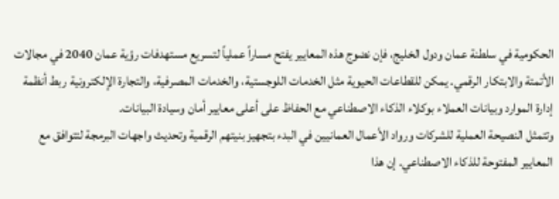الحكومية في سلطنة عمان ودول الخليج، فإن نضوج هذه المعايير يفتح مساراً عملياً لتسريع مستهدفات رؤية عمان 2040 في مجالات الأتمتة والابتكار الرقمي. يمكن للقطاعات الحيوية مثل الخدمات اللوجستية، والخدمات المصرفية، والتجارة الإلكترونية ربط أنظمة إدارة الموارد وبيانات العملاء بوكلاء الذكاء الاصطناعي مع الحفاظ على أعلى معايير أمان وسيادة البيانات.
وتتمثل النصيحة العملية للشركات ورواد الأعمال العمانيين في البدء بتجهيز بنيتهم الرقمية وتحديث واجهات البرمجة لتتوافق مع المعايير المفتوحة للذكاء الاصطناعي. إن هذا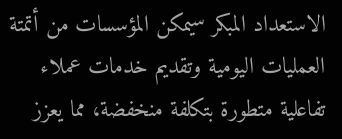الاستعداد المبكر سيمكن المؤسسات من أتمتة العمليات اليومية وتقديم خدمات عملاء تفاعلية متطورة بتكلفة منخفضة، مما يعزز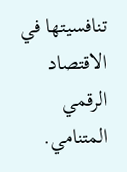تنافسيتها في الاقتصاد الرقمي المتنامي.